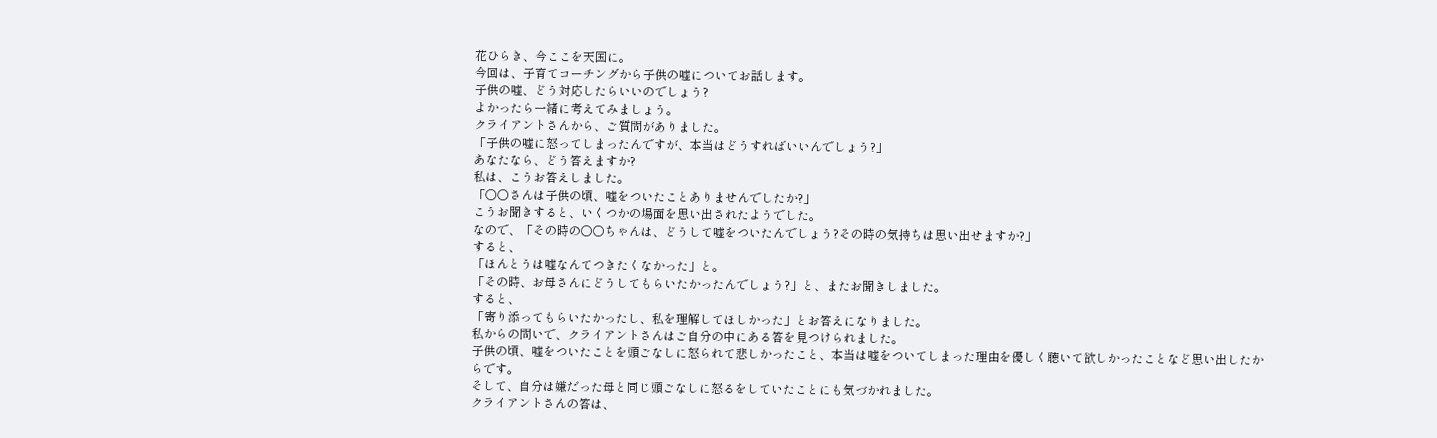花ひらき、今ここを天国に。
今回は、子育てコーチングから子供の嘘についてお話します。
子供の嘘、どう対応したらいいのでしょう?
よかったら一緒に考えてみましょう。
クライアントさんから、ご質問がありました。
「子供の嘘に怒ってしまったんですが、本当はどうすればいいんでしょう?」
あなたなら、どう答えますか?
私は、こうお答えしました。
「〇〇さんは子供の頃、嘘をついたことありませんでしたか?」
こうお聞きすると、いくつかの場面を思い出されたようでした。
なので、「その時の○〇ちゃんは、どうして嘘をついたんでしょう?その時の気持ちは思い出せますか?」
すると、
「ほんとうは嘘なんてつきたくなかった」と。
「その時、お母さんにどうしてもらいたかったんでしょう?」と、またお聞きしました。
すると、
「寄り添ってもらいたかったし、私を理解してほしかった」とお答えになりました。
私からの問いで、クライアントさんはご自分の中にある答を見つけられました。
子供の頃、嘘をついたことを頭ごなしに怒られて悲しかったこと、本当は嘘をついてしまった理由を優しく聴いて欲しかったことなど思い出したからです。
そして、自分は嫌だった母と同じ頭ごなしに怒るをしていたことにも気づかれました。
クライアントさんの答は、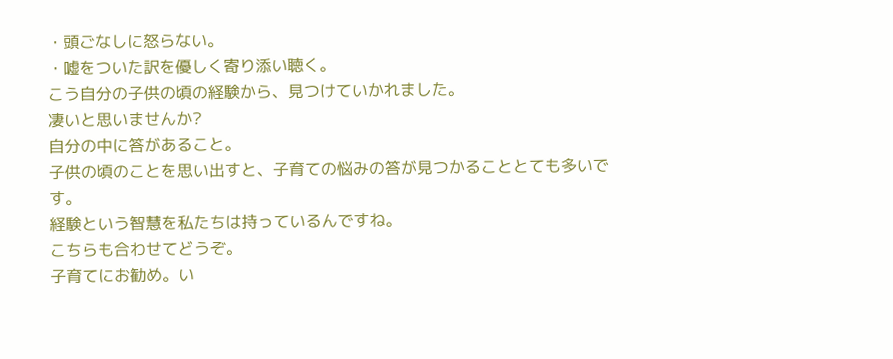・頭ごなしに怒らない。
・嘘をついた訳を優しく寄り添い聴く。
こう自分の子供の頃の経験から、見つけていかれました。
凄いと思いませんか?
自分の中に答があること。
子供の頃のことを思い出すと、子育ての悩みの答が見つかることとても多いです。
経験という智慧を私たちは持っているんですね。
こちらも合わせてどうぞ。
子育てにお勧め。い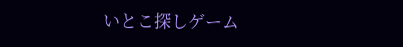いとこ探しゲーム